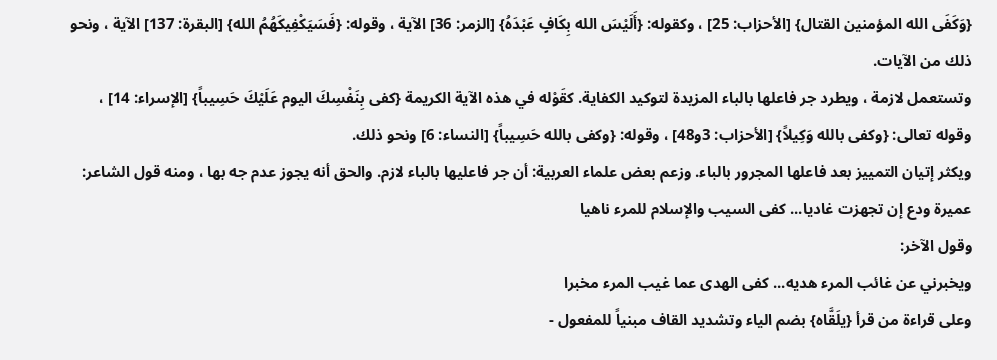{وَكَفَى الله المؤمنين القتال} [الأحزاب: 25] ، وكقوله: {أَلَيْسَ الله بِكَافٍ عَبْدَهُ} [الزمر: 36] الآية ، وقوله: {فَسَيَكْفِيكَهُمُ الله} [البقرة: 137] الآية ، ونحو ذلك من الآيات.
وتستعمل لازمة ، ويطرد جر فاعلها بالباء المزيدة لتوكيد الكفاية. كقَوْله في هذه الآية الكريمة {كفى بِنَفْسِكَ اليوم عَلَيْكَ حَسِيباً} [الإسراء: 14] ، وقوله تعالى: {وكفى بالله وَكِيلاً} [الأحزاب: 3و48] ، وقوله: {وكفى بالله حَسِيباً} [النساء: 6] ونحو ذلك.
ويكثر إتيان التمييز بعد فاعلها المجرور بالباء. وزعم بعض علماء العربية: أن جر فاعليها بالباء لازم. والحق أنه يجوز عدم جه بها ، ومنه قول الشاعر:
عميرة ودع إن تجهزت غاديا... كفى السيب والإسلام للمرء ناهيا
وقول الآخر:
ويخبرني عن غائب المرء هديه... كفى الهدى عما غيب المرء مخبرا
وعلى قراءة من قرأ {يلَقَّاه} بضم الياء وتشديد القاف مبنياً للمفعول -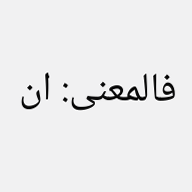فالمعنى: ان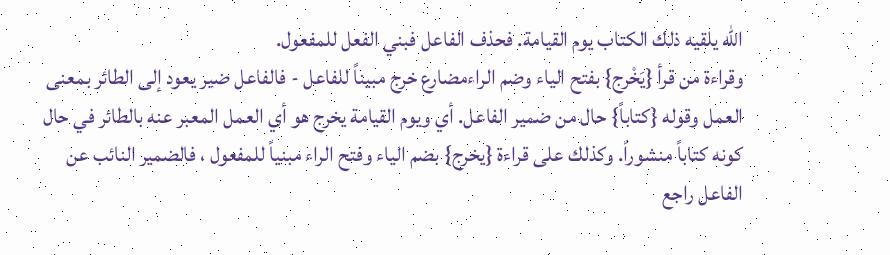الله يلقيه ذلك الكتاب يوم القيامة. فحذف الفاعل فبني الفعل للمفعول.
وقراءة من قرأ {يَخْرج} بفتح الياء وضم الراءمضارع خرج مبيناً للفاعل - فالفاعل ضير يعود إلى الطائر بمعنى العمل وقوله {كتاباً} حال من ضمير الفاعل. أي ويوم القيامة يخرج هو أي العمل المعبر عنه بالطائر في حال كونه كتاباً منشوراً. وكذلك على قراءة {يخرج} بضم الياء وفتح الراء مبنياً للمفعول ، فالضمير النائب عن الفاعل راجع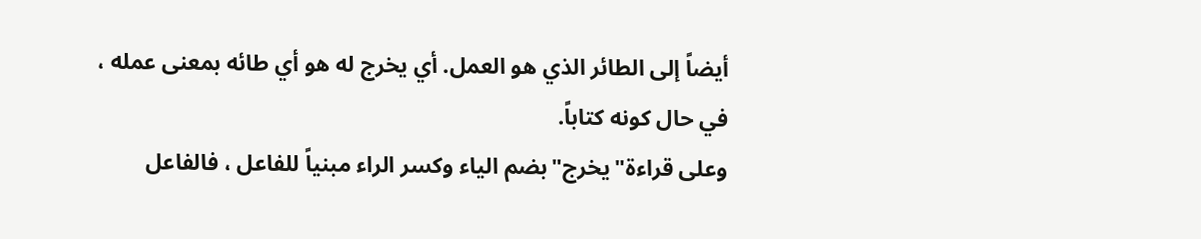أيضاً إلى الطائر الذي هو العمل. أي يخرج له هو أي طائه بمعنى عمله ، في حال كونه كتاباً.
وعلى قراءة"يخرج"بضم الياء وكسر الراء مبنياً للفاعل ، فالفاعل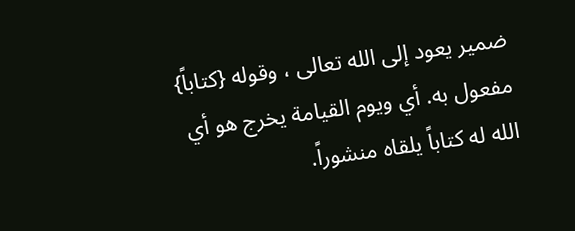ضمير يعود إلى الله تعالى ، وقوله {كتاباً} مفعول به. أي ويوم القيامة يخرج هو أي الله له كتاباً يلقاه منشوراً.